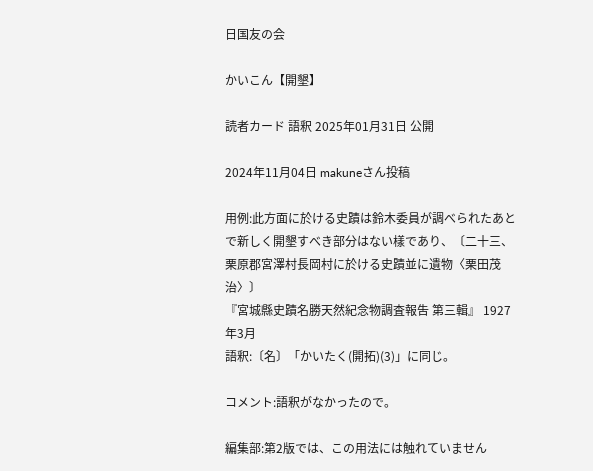日国友の会

かいこん【開墾】

読者カード 語釈 2025年01月31日 公開

2024年11月04日 makuneさん投稿

用例:此方面に於ける史蹟は鈴木委員が調べられたあとで新しく開墾すべき部分はない樣であり、〔二十三、栗原郡宮澤村長岡村に於ける史蹟並に遺物〈栗田茂治〉〕
『宮城縣史蹟名勝天然紀念物調査報吿 第三輯』 1927年3月
語釈:〔名〕「かいたく(開拓)(3)」に同じ。

コメント:語釈がなかったので。

編集部:第2版では、この用法には触れていません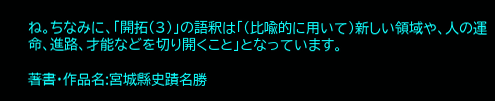ね。ちなみに、「開拓(3)」の語釈は「(比喩的に用いて)新しい領域や、人の運命、進路、才能などを切り開くこと」となっています。

著書・作品名:宮城縣史蹟名勝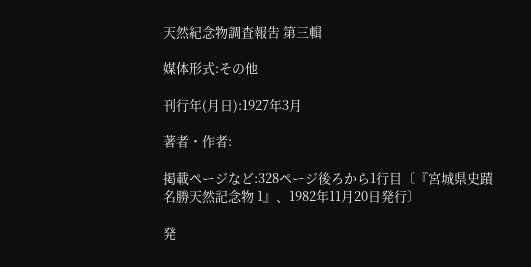天然紀念物調査報吿 第三輯

媒体形式:その他

刊行年(月日):1927年3月

著者・作者:

掲載ページなど:328ページ後ろから1行目〔『宮城県史蹟名勝天然記念物 1』、1982年11月20日発行〕

発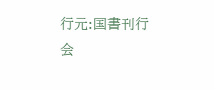行元:国書刊行会